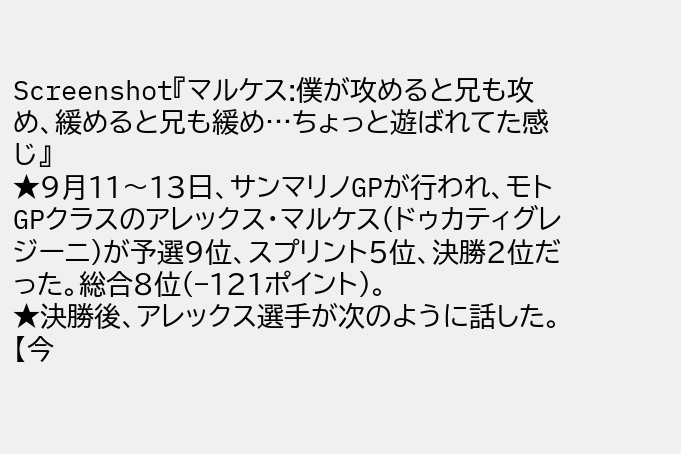Screenshot『マルケス:僕が攻めると兄も攻め、緩めると兄も緩め…ちょっと遊ばれてた感じ』
★9月11〜13日、サンマリノGPが行われ、モトGPクラスのアレックス・マルケス(ドゥカティグレジーニ)が予選9位、スプリント5位、決勝2位だった。総合8位(−121ポイント)。
★決勝後、アレックス選手が次のように話した。
【今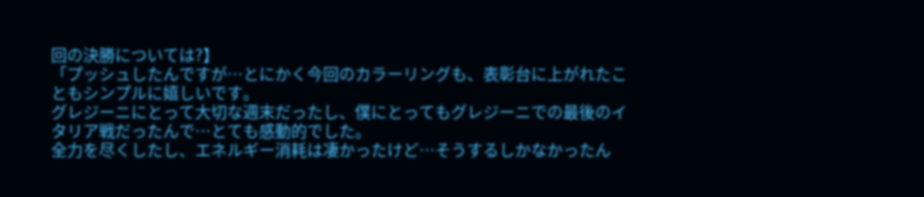回の決勝については?】
「プッシュしたんですが…とにかく今回のカラーリングも、表彰台に上がれたこともシンプルに嬉しいです。
グレジーニにとって大切な週末だったし、僕にとってもグレジーニでの最後のイタリア戦だったんで…とても感動的でした。
全力を尽くしたし、エネルギー消耗は凄かったけど…そうするしかなかったん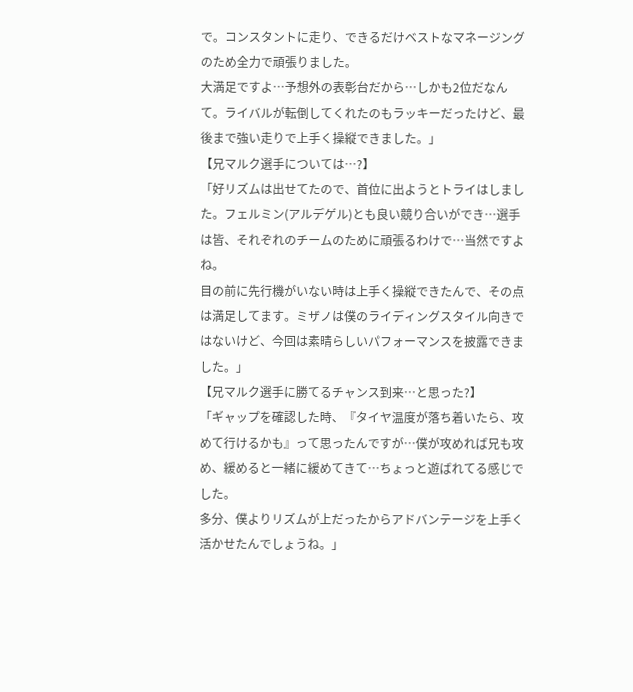で。コンスタントに走り、できるだけベストなマネージングのため全力で頑張りました。
大満足ですよ…予想外の表彰台だから…しかも2位だなんて。ライバルが転倒してくれたのもラッキーだったけど、最後まで強い走りで上手く操縦できました。」
【兄マルク選手については…?】
「好リズムは出せてたので、首位に出ようとトライはしました。フェルミン(アルデゲル)とも良い競り合いができ…選手は皆、それぞれのチームのために頑張るわけで…当然ですよね。
目の前に先行機がいない時は上手く操縦できたんで、その点は満足してます。ミザノは僕のライディングスタイル向きではないけど、今回は素晴らしいパフォーマンスを披露できました。」
【兄マルク選手に勝てるチャンス到来…と思った?】
「ギャップを確認した時、『タイヤ温度が落ち着いたら、攻めて行けるかも』って思ったんですが…僕が攻めれば兄も攻め、緩めると一緒に緩めてきて…ちょっと遊ばれてる感じでした。
多分、僕よりリズムが上だったからアドバンテージを上手く活かせたんでしょうね。」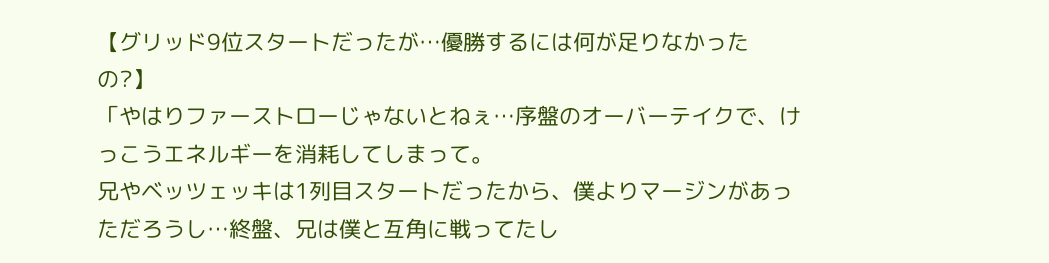【グリッド9位スタートだったが…優勝するには何が足りなかったの?】
「やはりファーストローじゃないとねぇ…序盤のオーバーテイクで、けっこうエネルギーを消耗してしまって。
兄やベッツェッキは1列目スタートだったから、僕よりマージンがあっただろうし…終盤、兄は僕と互角に戦ってたし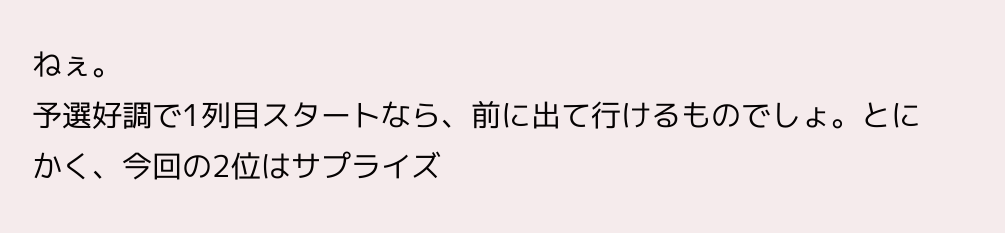ねぇ。
予選好調で1列目スタートなら、前に出て行けるものでしょ。とにかく、今回の2位はサプライズ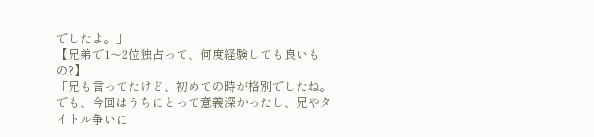でしたよ。」
【兄弟で1〜2位独占って、何度経験しても良いもの?】
「兄も言ってたけど、初めての時が格別でしたね。でも、今回はうちにとって意義深かったし、兄やタイトル争いに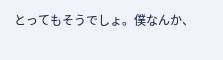とってもそうでしょ。僕なんか、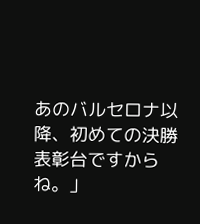あのバルセロナ以降、初めての決勝表彰台ですからね。」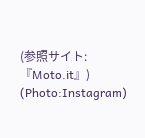(参照サイト:『Moto.it』)
(Photo:Instagram)